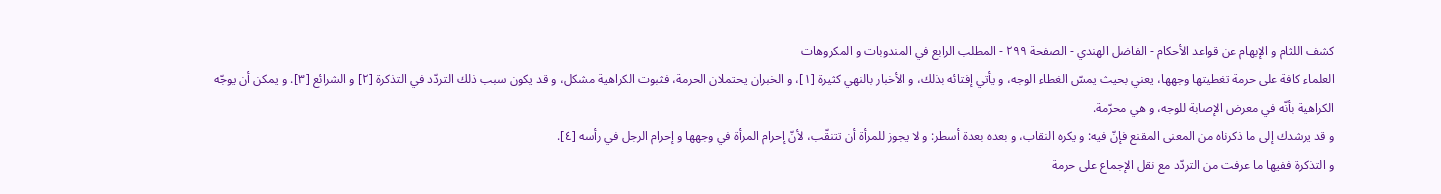كشف اللثام و الإبهام عن قواعد الأحكام - الفاضل الهندي - الصفحة ٢٩٩ - المطلب الرابع في المندوبات و المكروهات
العلماء كافة على حرمة تغطيتها وجهها، يعني بحيث يمسّ الغطاء الوجه، و يأتي إفتائه بذلك، و الأخبار بالنهي كثيرة [١]، و الخبران يحتملان الحرمة، فثبوت الكراهية مشكل، و قد يكون سبب ذلك التردّد في التذكرة [٢] و الشرائع [٣]. و يمكن أن يوجّه الكراهية بأنّه في معرض الإصابة للوجه، و هي محرّمة.
و قد يرشدك إلى ما ذكرناه من المعنى المقنع فإنّ فيه: و يكره النقاب، و بعده بعدة أسطر: و لا يجوز للمرأة أن تتنقّب، لأنّ إحرام المرأة في وجهها و إحرام الرجل في رأسه [٤].
و التذكرة ففيها ما عرفت من التردّد مع نقل الإجماع على حرمة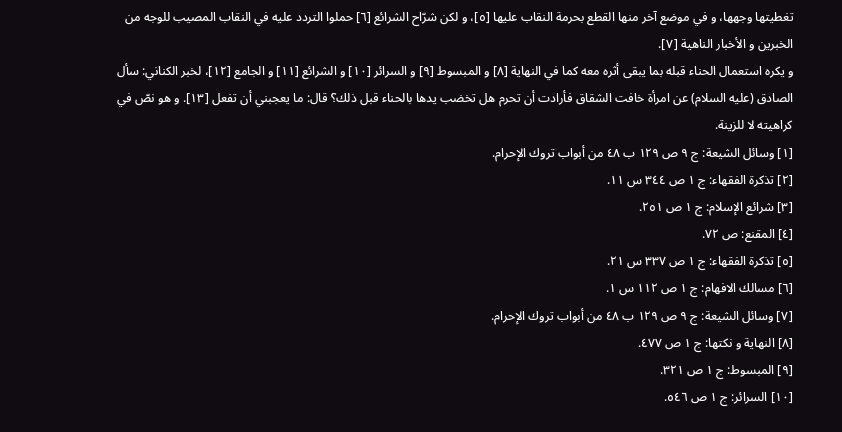تغطيتها وجهها، و في موضع آخر منها القطع بحرمة النقاب عليها [٥]، و لكن شرّاح الشرائع [٦] حملوا التردد عليه في النقاب المصيب للوجه من الخبرين و الأخبار الناهية [٧].
و يكره استعمال الحناء قبله بما يبقى أثره معه كما في النهاية [٨] و المبسوط [٩] و السرائر [١٠] و الشرائع [١١] و الجامع [١٢]، لخبر الكناني: سأل الصادق (عليه السلام) عن امرأة خافت الشقاق فأرادت أن تحرم هل تخضب يدها بالحناء قبل ذلك؟ قال: ما يعجبني أن تفعل [١٣]. و هو نصّ في كراهيته لا للزينة.
[١] وسائل الشيعة: ج ٩ ص ١٢٩ ب ٤٨ من أبواب تروك الإحرام.
[٢] تذكرة الفقهاء: ج ١ ص ٣٤٤ س ١١.
[٣] شرائع الإسلام: ج ١ ص ٢٥١.
[٤] المقنع: ص ٧٢.
[٥] تذكرة الفقهاء: ج ١ ص ٣٣٧ س ٢١.
[٦] مسالك الافهام: ج ١ ص ١١٢ س ١.
[٧] وسائل الشيعة: ج ٩ ص ١٢٩ ب ٤٨ من أبواب تروك الإحرام.
[٨] النهاية و نكتها: ج ١ ص ٤٧٧.
[٩] المبسوط: ج ١ ص ٣٢١.
[١٠] السرائر: ج ١ ص ٥٤٦.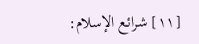[١١] شرائع الإسلام: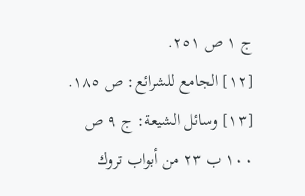ج ١ ص ٢٥١.
[١٢] الجامع للشرائع: ص ١٨٥.
[١٣] وسائل الشيعة: ج ٩ ص ١٠٠ ب ٢٣ من أبواب تروك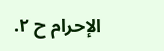الإحرام ح ٢.